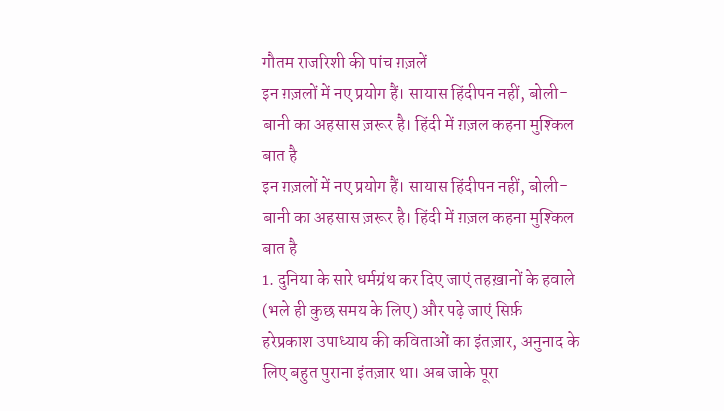गौतम राजरिशी की पांच ग़ज़लें
इन ग़ज़लों में नए प्रयोग हैं। सायास हिंदीपन नहीं, बोली-बानी का अहसास ज़रूर है। हिंदी में ग़ज़ल कहना मुश्किल बात है
इन ग़ज़लों में नए प्रयोग हैं। सायास हिंदीपन नहीं, बोली-बानी का अहसास ज़रूर है। हिंदी में ग़ज़ल कहना मुश्किल बात है
1. दुनिया के सारे धर्मग्रंथ कर दिए जाएं तहख़ानों के हवाले (भले ही कुछ समय के लिए) और पढ़े जाएं सिर्फ़
हरेप्रकाश उपाध्याय की कविताओं का इंतज़ार, अनुनाद के लिए बहुत पुराना इंतज़ार था। अब जाके पूरा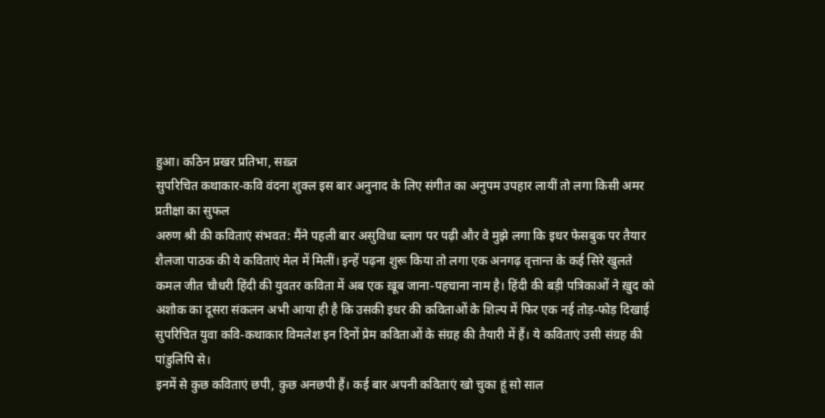हुआ। कठिन प्रखर प्रतिभा, सख़्त
सुपरिचित कथाकार-कवि वंदना शुक्ल इस बार अनुनाद के लिए संगीत का अनुपम उपहार लायीं तो लगा किसी अमर प्रतीक्षा का सुफल
अरुण श्री की कविताएं संभवत: मैंने पहली बार असुविधा ब्लाग पर पढ़ी और वे मुझे लगा कि इधर फेसबुक पर तैयार
शैलजा पाठक की ये कविताएं मेल में मिलीं। इन्हें पढ़ना शुरू किया तो लगा एक अनगढ़ वृत्तान्त के कई सिरे खुलते
कमल जीत चौधरी हिंदी की युवतर कविता में अब एक ख़ूब जाना-पहचाना नाम है। हिंदी की बड़ी पत्रिकाओं ने ख़ुद को
अशोक का दूसरा संकलन अभी आया ही है कि उसकी इधर की कविताओं के शिल्प में फिर एक नई तोड़-फोड़ दिखाई
सुपरिचित युवा कवि-कथाकार विमलेश इन दिनों प्रेम कविताओं के संग्रह की तैयारी में हैं। ये कविताएं उसी संग्रह की पांडुलिपि से।
इनमें से कुछ कविताएं छपी, कुछ अनछपी हैं। कई बार अपनी कविताएं खो चुका हूं सो साल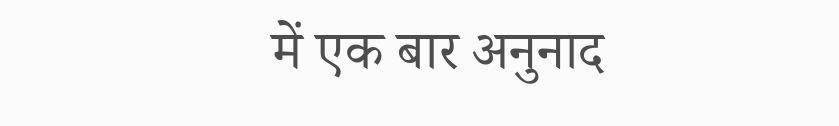में एक बार अनुनाद